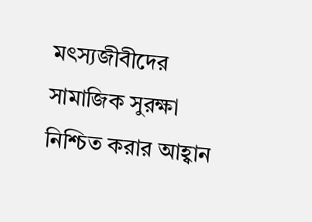মৎস্যজীবীদের সামাজিক সুরক্ষা নিশ্চিত করার আহ্বান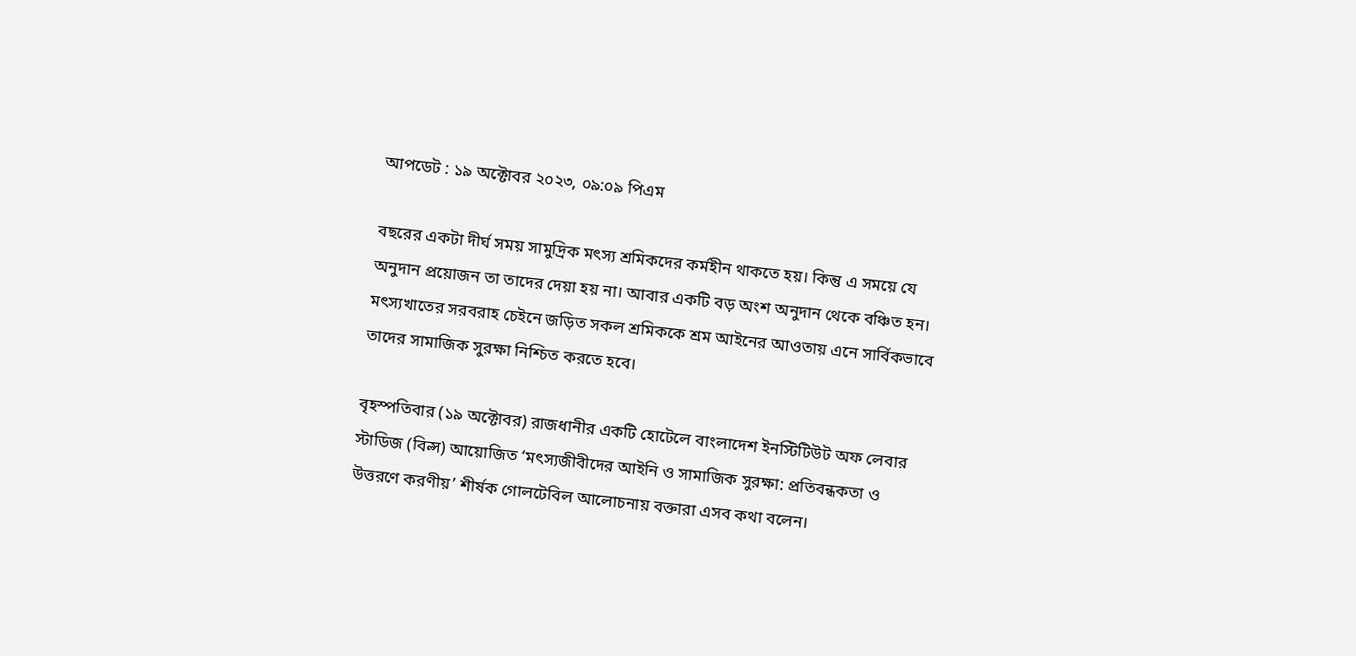আপডেট : ১৯ অক্টোবর ২০২৩, ০৯:০৯ পিএম

বছরের একটা দীর্ঘ সময় সামুদ্রিক মৎস্য শ্রমিকদের কর্মহীন থাকতে হয়। কিন্তু এ সময়ে যে অনুদান প্রয়োজন তা তাদের দেয়া হয় না। আবার একটি বড় অংশ অনুদান থেকে বঞ্চিত হন। মৎস্যখাতের সরবরাহ চেইনে জড়িত সকল শ্রমিককে শ্রম আইনের আওতায় এনে সার্বিকভাবে তাদের সামাজিক সুরক্ষা নিশ্চিত করতে হবে।

বৃহস্পতিবার (১৯ অক্টোবর) রাজধানীর একটি হোটেলে বাংলাদেশ ইনস্টিটিউট অফ লেবার স্টাডিজ (বিল্স) আয়োজিত ‘মৎস্যজীবীদের আইনি ও সামাজিক সুরক্ষা: প্রতিবন্ধকতা ও উত্তরণে করণীয়’ শীর্ষক গোলটেবিল আলোচনায় বক্তারা এসব কথা বলেন।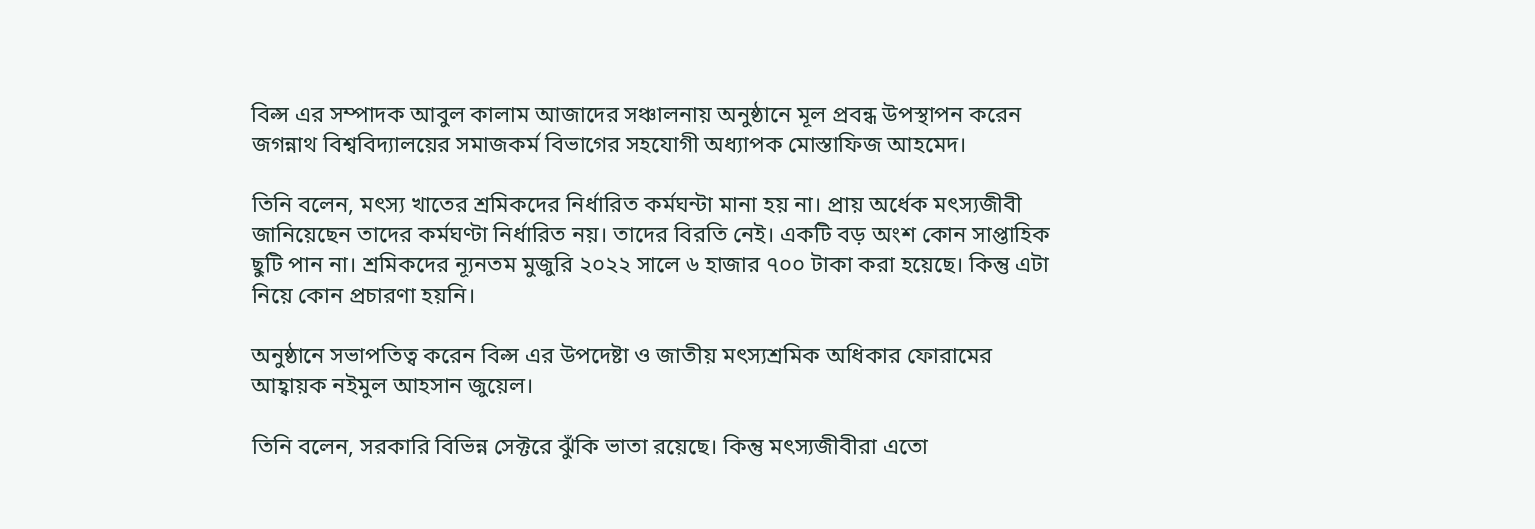বিল্স এর সম্পাদক আবুল কালাম আজাদের সঞ্চালনায় অনুষ্ঠানে মূল প্রবন্ধ উপস্থাপন করেন জগন্নাথ বিশ্ববিদ্যালয়ের সমাজকর্ম বিভাগের সহযোগী অধ্যাপক মোস্তাফিজ আহমেদ।

তিনি বলেন, মৎস্য খাতের শ্রমিকদের নির্ধারিত কর্মঘন্টা মানা হয় না। প্রায় অর্ধেক মৎস্যজীবী জানিয়েছেন তাদের কর্মঘণ্টা নির্ধারিত নয়। তাদের বিরতি নেই। একটি বড় অংশ কোন সাপ্তাহিক ছুটি পান না। শ্রমিকদের ন্যূনতম মুজুরি ২০২২ সালে ৬ হাজার ৭০০ টাকা করা হয়েছে। কিন্তু এটা নিয়ে কোন প্রচারণা হয়নি।

অনুষ্ঠানে সভাপতিত্ব করেন বিল্স এর উপদেষ্টা ও জাতীয় মৎস্যশ্রমিক অধিকার ফোরামের আহ্বায়ক নইমুল আহসান জুয়েল।

তিনি বলেন, সরকারি বিভিন্ন সেক্টরে ঝুঁকি ভাতা রয়েছে। কিন্তু মৎস্যজীবীরা এতো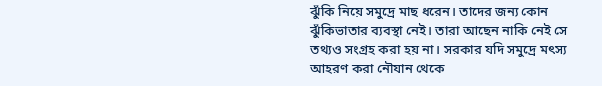ঝুঁকি নিয়ে সমুদ্রে মাছ ধরেন। তাদের জন্য কোন ঝুঁকিভাতার ব্যবস্থা নেই। তারা আছেন নাকি নেই সে তথ্যও সংগ্রহ করা হয় না। সরকার যদি সমুদ্রে মৎস্য আহরণ করা নৌযান থেকে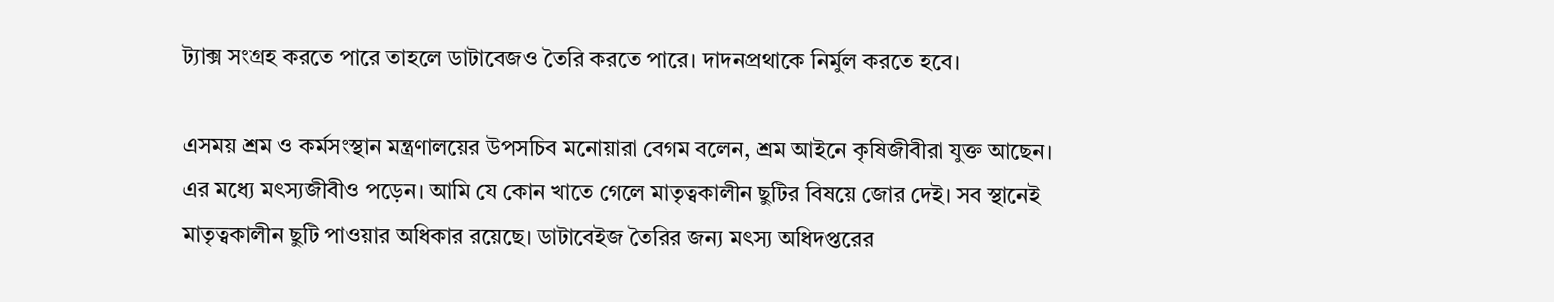ট্যাক্স সংগ্রহ করতে পারে তাহলে ডাটাবেজও তৈরি করতে পারে। দাদনপ্রথাকে নির্মুল করতে হবে।

এসময় শ্রম ও কর্মসংস্থান মন্ত্রণালয়ের উপসচিব মনোয়ারা বেগম বলেন, শ্রম আইনে কৃষিজীবীরা যুক্ত আছেন। এর মধ্যে মৎস্যজীবীও পড়েন। আমি যে কোন খাতে গেলে মাতৃত্বকালীন ছুটির বিষয়ে জোর দেই। সব স্থানেই মাতৃত্বকালীন ছুটি পাওয়ার অধিকার রয়েছে। ডাটাবেইজ তৈরির জন্য মৎস্য অধিদপ্তরের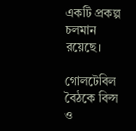একটি প্রকল্প চলমান রয়েছে।

গোলটেবিল বৈঠকে বিল্স ও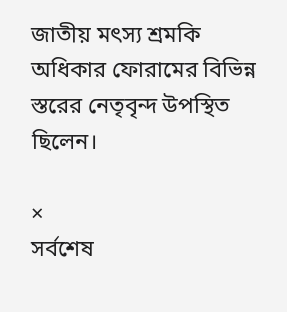জাতীয় মৎস্য শ্রমকি অধিকার ফোরামের বিভিন্ন স্তরের নেতৃবৃন্দ উপস্থিত ছিলেন।

×
সর্বশেষ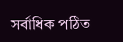সর্বাধিক পঠিত